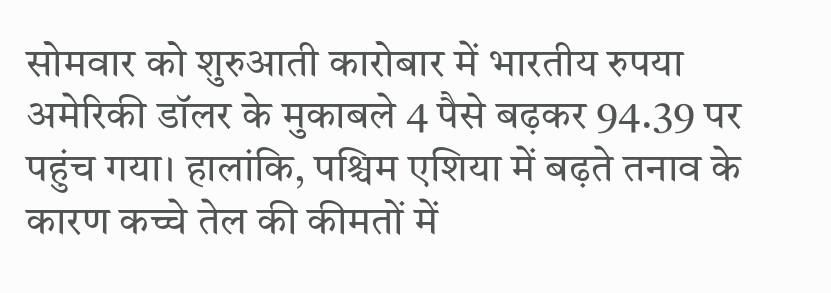सोमवार को शुरुआती कारोबार में भारतीय रुपया अमेरिकी डॉलर के मुकाबले 4 पैसे बढ़कर 94.39 पर पहुंच गया। हालांकि, पश्चिम एशिया में बढ़ते तनाव के कारण कच्चे तेल की कीमतों में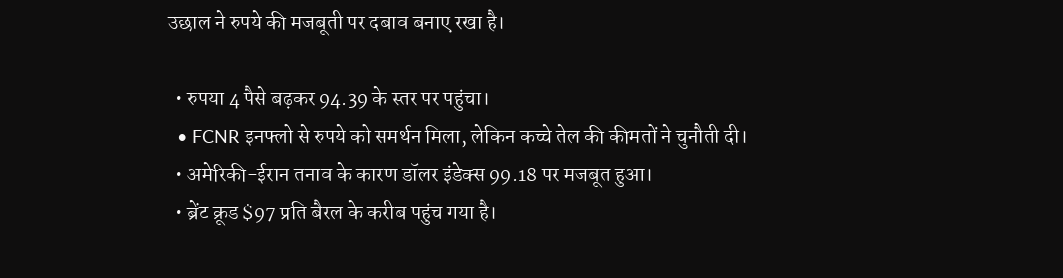उछाल ने रुपये की मजबूती पर दबाव बनाए रखा है।

  • रुपया 4 पैसे बढ़कर 94.39 के स्तर पर पहुंचा।
  • FCNR इनफ्लो से रुपये को समर्थन मिला, लेकिन कच्चे तेल की कीमतों ने चुनौती दी।
  • अमेरिकी-ईरान तनाव के कारण डॉलर इंडेक्स 99.18 पर मजबूत हुआ।
  • ब्रेंट क्रूड $97 प्रति बैरल के करीब पहुंच गया है।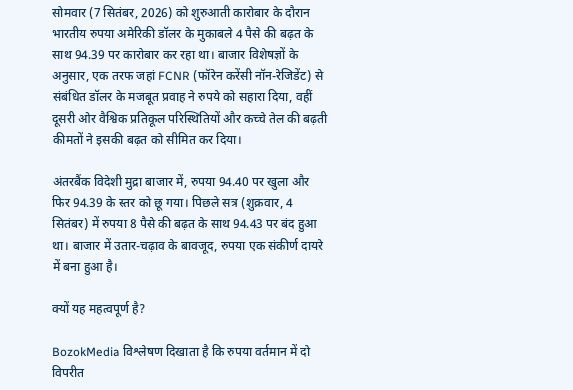सोमवार (7 सितंबर, 2026) को शुरुआती कारोबार के दौरान भारतीय रुपया अमेरिकी डॉलर के मुकाबले 4 पैसे की बढ़त के साथ 94.39 पर कारोबार कर रहा था। बाजार विशेषज्ञों के अनुसार, एक तरफ जहां FCNR (फॉरेन करेंसी नॉन-रेजिडेंट) से संबंधित डॉलर के मजबूत प्रवाह ने रुपये को सहारा दिया, वहीं दूसरी ओर वैश्विक प्रतिकूल परिस्थितियों और कच्चे तेल की बढ़ती कीमतों ने इसकी बढ़त को सीमित कर दिया।

अंतरबैंक विदेशी मुद्रा बाजार में, रुपया 94.40 पर खुला और फिर 94.39 के स्तर को छू गया। पिछले सत्र (शुक्रवार, 4 सितंबर) में रुपया 8 पैसे की बढ़त के साथ 94.43 पर बंद हुआ था। बाजार में उतार-चढ़ाव के बावजूद, रुपया एक संकीर्ण दायरे में बना हुआ है।

क्यों यह महत्वपूर्ण है?

BozokMedia विश्लेषण दिखाता है कि रुपया वर्तमान में दो विपरीत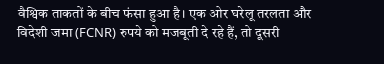वैश्विक ताकतों के बीच फंसा हुआ है। एक ओर घरेलू तरलता और विदेशी जमा (FCNR) रुपये को मजबूती दे रहे हैं, तो दूसरी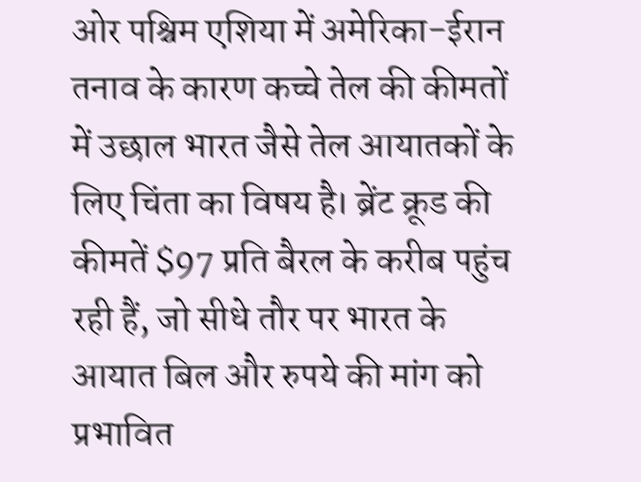ओर पश्चिम एशिया में अमेरिका-ईरान तनाव के कारण कच्चे तेल की कीमतों में उछाल भारत जैसे तेल आयातकों के लिए चिंता का विषय है। ब्रेंट क्रूड की कीमतें $97 प्रति बैरल के करीब पहुंच रही हैं, जो सीधे तौर पर भारत के आयात बिल और रुपये की मांग को प्रभावित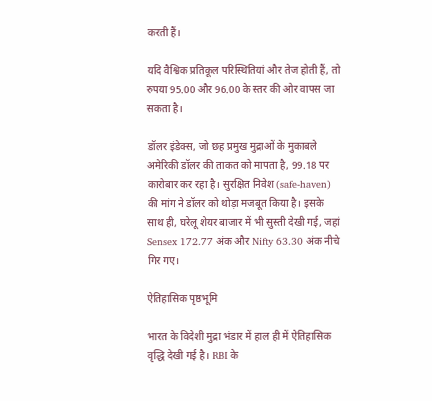करती हैं।

यदि वैश्विक प्रतिकूल परिस्थितियां और तेज होती हैं, तो रुपया 95.00 और 96.00 के स्तर की ओर वापस जा सकता है।

डॉलर इंडेक्स, जो छह प्रमुख मुद्राओं के मुकाबले अमेरिकी डॉलर की ताकत को मापता है, 99.18 पर कारोबार कर रहा है। सुरक्षित निवेश (safe-haven) की मांग ने डॉलर को थोड़ा मजबूत किया है। इसके साथ ही, घरेलू शेयर बाजार में भी सुस्ती देखी गई, जहां Sensex 172.77 अंक और Nifty 63.30 अंक नीचे गिर गए।

ऐतिहासिक पृष्ठभूमि

भारत के विदेशी मुद्रा भंडार में हाल ही में ऐतिहासिक वृद्धि देखी गई है। RBI के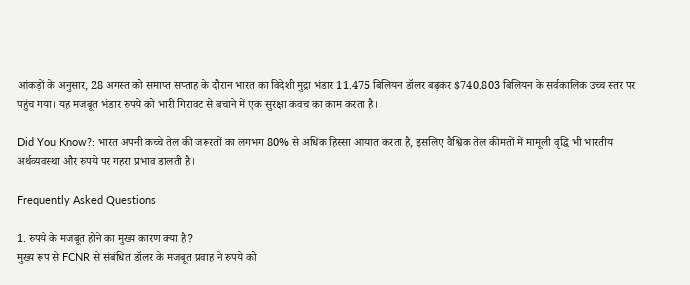आंकड़ों के अनुसार, 28 अगस्त को समाप्त सप्ताह के दौरान भारत का विदेशी मुद्रा भंडार 11.475 बिलियन डॉलर बढ़कर $740.803 बिलियन के सर्वकालिक उच्च स्तर पर पहुंच गया। यह मजबूत भंडार रुपये को भारी गिरावट से बचाने में एक सुरक्षा कवच का काम करता है।

Did You Know?: भारत अपनी कच्चे तेल की जरूरतों का लगभग 80% से अधिक हिस्सा आयात करता है, इसलिए वैश्विक तेल कीमतों में मामूली वृद्धि भी भारतीय अर्थव्यवस्था और रुपये पर गहरा प्रभाव डालती है।

Frequently Asked Questions

1. रुपये के मजबूत होने का मुख्य कारण क्या है?
मुख्य रूप से FCNR से संबंधित डॉलर के मजबूत प्रवाह ने रुपये को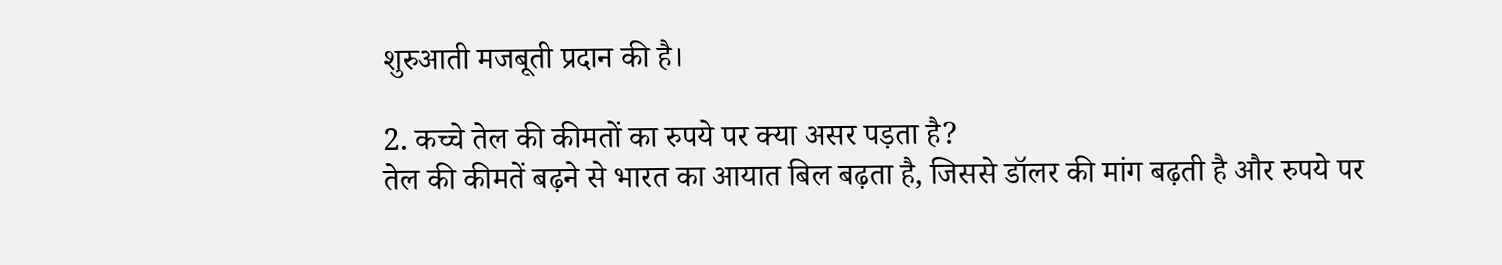शुरुआती मजबूती प्रदान की है।

2. कच्चे तेल की कीमतों का रुपये पर क्या असर पड़ता है?
तेल की कीमतें बढ़ने से भारत का आयात बिल बढ़ता है, जिससे डॉलर की मांग बढ़ती है और रुपये पर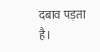दबाव पड़ता है।